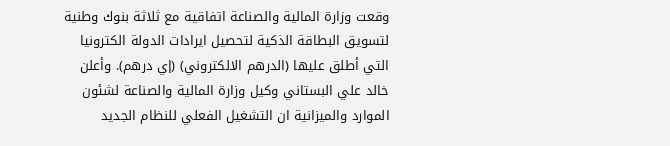وقعت وزارة المالية والصناعة اتفاقية مع ثلاثة بنوك وطنية لتسويق البطاقة الذكية لتحصيل ايرادات الدولة الكترونيا التي أطلق عليها (الدرهم الالكتروني) (إي درهم). وأعلن خالد علي البستاني وكيل وزارة المالية والصناعة لشئون الموارد والميزانية ان التشغيل الفعلي للنظام الجديد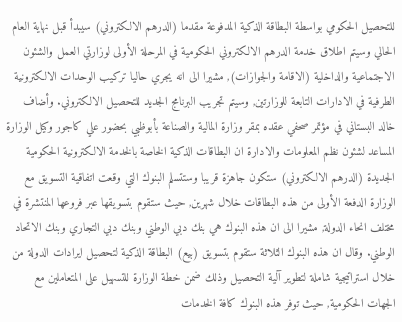للتحصيل الحكومي بواسطة البطاقة الذكية المدفوعة مقدما (الدرهم الالكتروني) سيبدأ قبل نهاية العام الحالي وسيتم اطلاق خدمة الدرهم الالكتروني الحكومية في المرحلة الأولى لوزارتي العمل والشئون الاجتماعية والداخلية (الاقامة والجوازات), مشيرا الى انه يجري حاليا تركيب الوحدات الالكترونية الطرفية في الادارات التابعة للوزارتين, وسيتم تجريب البرنامج الجديد للتحصيل الالكتروني. وأضاف خالد البستاني في مؤتمر صحفي عقده بمقر وزارة المالية والصناعة بأبوظبي بحضور علي كاجور وكيل الوزارة المساعد لشئون نظم المعلومات والادارة ان البطاقات الذكية الخاصة بالخدمة الالكترونية الحكومية الجديدة (الدرهم الالكتروني) ستكون جاهزة قريبا وستتسلم البنوك التي وقعت اتفاقية التسويق مع الوزارة الدفعة الأولى من هذه البطاقات خلال شهرين, حيث ستقوم بتسويقها عبر فروعها المنتشرة في مختلف انحاء الدولة, مشيرا الى ان هذه البنوك هي بنك دبي الوطني وبنك دبي التجاري وبنك الاتحاد الوطني. وقال ان هذه البنوك الثلاثة ستقوم بتسويق (بيع) البطاقة الذكية لتحصيل ايرادات الدولة من خلال استراتيجية شاملة لتطوير آلية التحصيل وذلك ضمن خطة الوزارة للتسهيل على المتعاملين مع الجهات الحكومية, حيث توفر هذه البنوك كافة الخدمات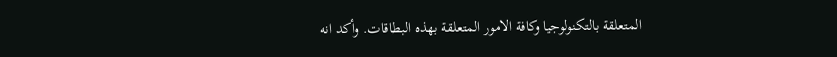المتعلقة بالتكنولوجيا وكافة الامور المتعلقة بهذه البطاقات. وأكد انه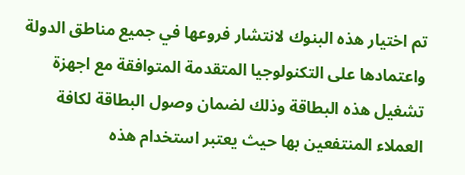تم اختيار هذه البنوك لانتشار فروعها في جميع مناطق الدولة واعتمادها على التكنولوجيا المتقدمة المتوافقة مع اجهزة تشغيل هذه البطاقة وذلك لضمان وصول البطاقة لكافة العملاء المنتفعين بها حيث يعتبر استخدام هذه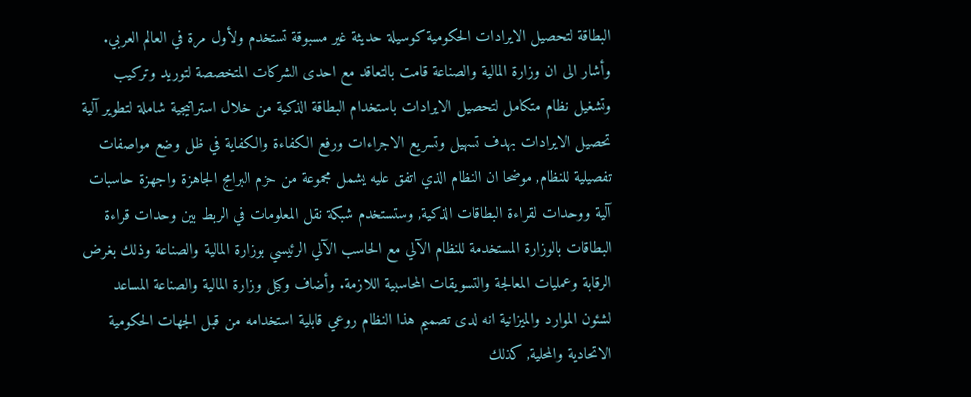البطاقة لتحصيل الايرادات الحكومية كوسيلة حديثة غير مسبوقة تستخدم ولأول مرة في العالم العربي. وأشار الى ان وزارة المالية والصناعة قامت بالتعاقد مع احدى الشركات المتخصصة لتوريد وتركيب وتشغيل نظام متكامل لتحصيل الايرادات باستخدام البطاقة الذكية من خلال استراتيجية شاملة لتطوير آلية تحصيل الايرادات بهدف تسهيل وتسريع الاجراءات ورفع الكفاءة والكفاية في ظل وضع مواصفات تفصيلية للنظام, موضحا ان النظام الذي اتفق عليه يشمل مجموعة من حزم البرامج الجاهزة واجهزة حاسبات آلية ووحدات لقراءة البطاقات الذكية, وستستخدم شبكة نقل المعلومات في الربط بين وحدات قراءة البطاقات بالوزارة المستخدمة للنظام الآلي مع الحاسب الآلي الرئيسي بوزارة المالية والصناعة وذلك بغرض الرقابة وعمليات المعالجة والتسويقات المحاسبية اللازمة. وأضاف وكيل وزارة المالية والصناعة المساعد لشئون الموارد والميزانية انه لدى تصميم هذا النظام روعي قابلية استخدامه من قبل الجهات الحكومية الاتحادية والمحلية, كذلك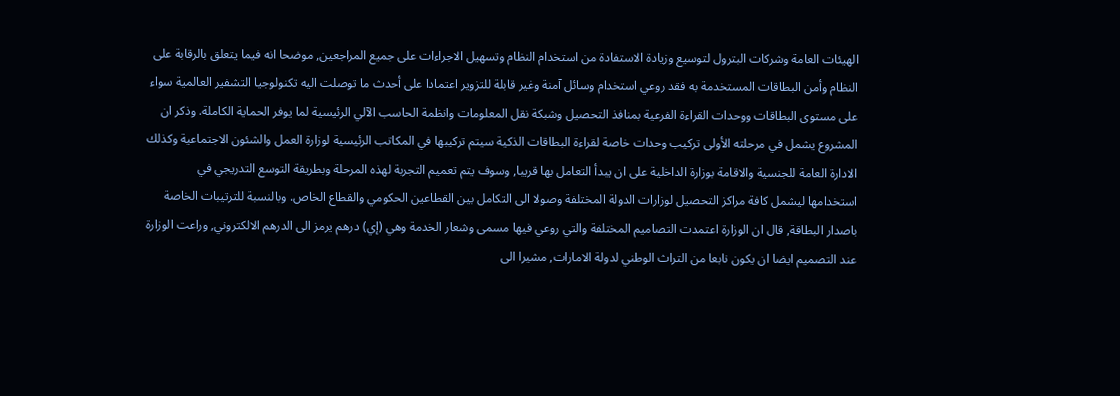الهيئات العامة وشركات البترول لتوسيع وزيادة الاستفادة من استخدام النظام وتسهيل الاجراءات على جميع المراجعين, موضحا انه فيما يتعلق بالرقابة على النظام وأمن البطاقات المستخدمة به فقد روعي استخدام وسائل آمنة وغير قابلة للتزوير اعتمادا على أحدث ما توصلت اليه تكنولوجيا التشفير العالمية سواء على مستوى البطاقات ووحدات القراءة الفرعية بمنافذ التحصيل وشبكة نقل المعلومات وانظمة الحاسب الآلي الرئيسية لما يوفر الحماية الكاملة. وذكر ان المشروع يشمل في مرحلته الأولى تركيب وحدات خاصة لقراءة البطاقات الذكية سيتم تركيبها في المكاتب الرئيسية لوزارة العمل والشئون الاجتماعية وكذلك الادارة العامة للجنسية والاقامة بوزارة الداخلية على ان يبدأ التعامل بها قريبا, وسوف يتم تعميم التجربة لهذه المرحلة وبطريقة التوسع التدريجي في استخدامها ليشمل كافة مراكز التحصيل لوزارات الدولة المختلفة وصولا الى التكامل بين القطاعين الحكومي والقطاع الخاص. وبالنسبة للترتيبات الخاصة باصدار البطاقة, قال ان الوزارة اعتمدت التصاميم المختلفة والتي روعي فيها مسمى وشعار الخدمة وهي (إي) درهم يرمز الى الدرهم الالكتروني, وراعت الوزارة عند التصميم ايضا ان يكون نابعا من التراث الوطني لدولة الامارات, مشيرا الى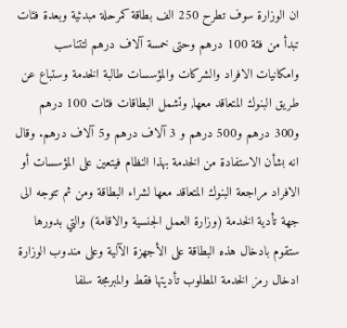ان الوزارة سوف تطرح 250 الف بطاقة كمرحلة مبدئية وبعدة فئات تبدأ من فئة 100 درهم وحتى خمسة آلاف درهم لتتناسب وامكانيات الافراد والشركات والمؤسسات طالبة الخدمة وستباع عن طريق البنوك المتعاقد معها, وتشمل البطاقات فئات 100 درهم و300 درهم و500 درهم و 3 آلاف درهم و5 آلاف درهم. وقال انه بشأن الاستفادة من الخدمة بهذا النظام فيتعين على المؤسسات أو الافراد مراجعة البنوك المتعاقد معها لشراء البطاقة ومن ثم تتوجه الى جهة تأدية الخدمة (وزارة العمل الجنسية والاقامة) والتي بدورها ستقوم بادخال هذه البطاقة على الأجهزة الآلية وعلى مندوب الوزارة ادخال رمز الخدمة المطلوب تأديتها فقط والمبرمجة سلفا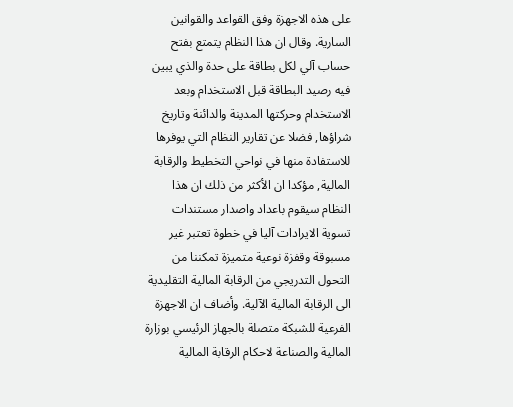على هذه الاجهزة وفق القواعد والقوانين السارية. وقال ان هذا النظام يتمتع بفتح حساب آلي لكل بطاقة على حدة والذي يبين فيه رصيد البطاقة قبل الاستخدام وبعد الاستخدام وحركتها المدينة والدائنة وتاريخ شراؤها, فضلا عن تقارير النظام التي يوفرها للاستفادة منها في نواحي التخطيط والرقابة المالية, مؤكدا ان الأكثر من ذلك ان هذا النظام سيقوم باعداد واصدار مستندات تسوية الايرادات آليا في خطوة تعتبر غير مسبوقة وقفزة نوعية متميزة تمكننا من التحول التدريجي من الرقابة المالية التقليدية الى الرقابة المالية الآلية. وأضاف ان الاجهزة الفرعية للشبكة متصلة بالجهاز الرئيسي بوزارة المالية والصناعة لاحكام الرقابة المالية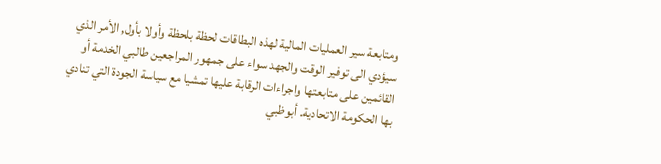ومتابعة سير العمليات المالية لهذه البطاقات لحظة بلحظة وأولا بأول, الأمر الذي سيؤدي الى توفير الوقت والجهد سواء على جمهور المراجعين طالبي الخدمة أو القائمين على متابعتها واجراءات الرقابة عليها تمشيا مع سياسة الجودة التي تنادي بها الحكومة الاتحادية. أبوظبي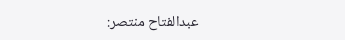عبدالفتاح منتصر: